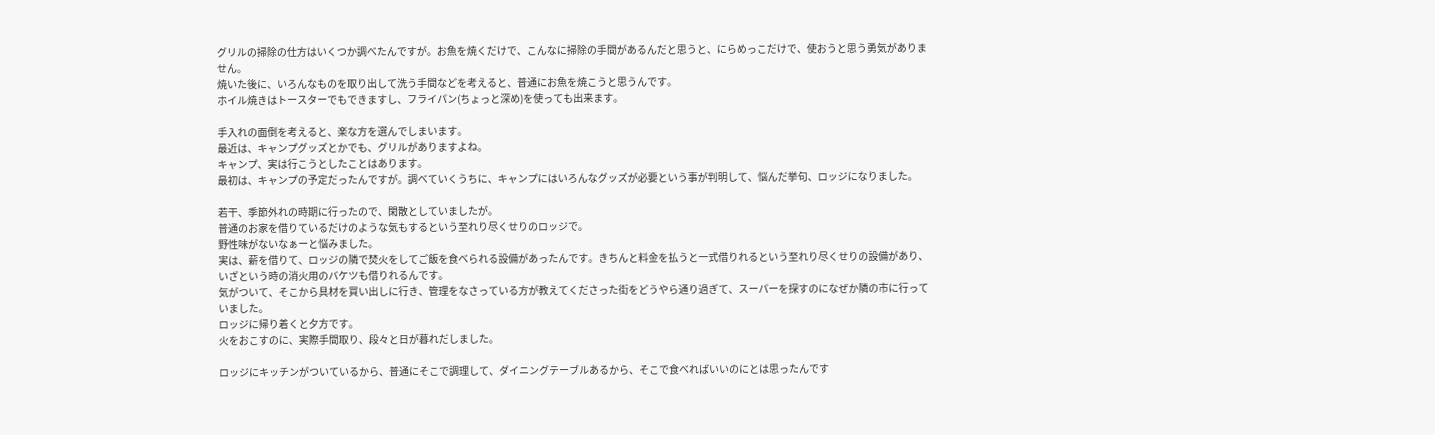グリルの掃除の仕方はいくつか調べたんですが。お魚を焼くだけで、こんなに掃除の手間があるんだと思うと、にらめっこだけで、使おうと思う勇気がありません。
焼いた後に、いろんなものを取り出して洗う手間などを考えると、普通にお魚を焼こうと思うんです。
ホイル焼きはトースターでもできますし、フライパン(ちょっと深め)を使っても出来ます。

手入れの面倒を考えると、楽な方を選んでしまいます。
最近は、キャンプグッズとかでも、グリルがありますよね。
キャンプ、実は行こうとしたことはあります。
最初は、キャンプの予定だったんですが。調べていくうちに、キャンプにはいろんなグッズが必要という事が判明して、悩んだ挙句、ロッジになりました。

若干、季節外れの時期に行ったので、閑散としていましたが。
普通のお家を借りているだけのような気もするという至れり尽くせりのロッジで。
野性味がないなぁーと悩みました。
実は、薪を借りて、ロッジの隣で焚火をしてご飯を食べられる設備があったんです。きちんと料金を払うと一式借りれるという至れり尽くせりの設備があり、いざという時の消火用のバケツも借りれるんです。
気がついて、そこから具材を買い出しに行き、管理をなさっている方が教えてくださった街をどうやら通り過ぎて、スーパーを探すのになぜか隣の市に行っていました。
ロッジに帰り着くと夕方です。
火をおこすのに、実際手間取り、段々と日が暮れだしました。

ロッジにキッチンがついているから、普通にそこで調理して、ダイニングテーブルあるから、そこで食べればいいのにとは思ったんです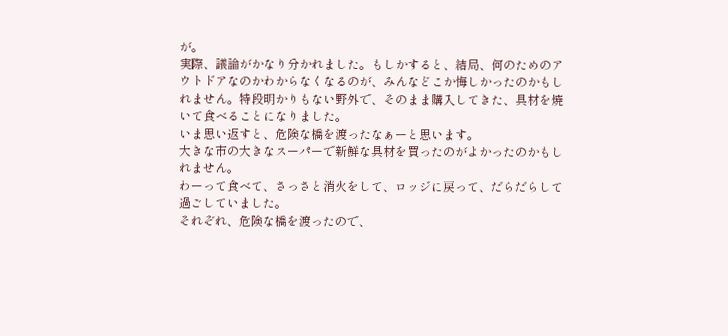が。
実際、議論がかなり分かれました。もしかすると、結局、何のためのアウトドアなのかわからなくなるのが、みんなどこか悔しかったのかもしれません。特段明かりもない野外で、そのまま購入してきた、具材を焼いて食べることになりました。
いま思い返すと、危険な橋を渡ったなぁーと思います。
大きな市の大きなスーパーで新鮮な具材を買ったのがよかったのかもしれません。
わーって食べて、さっさと消火をして、ロッジに戻って、だらだらして過ごしていました。
それぞれ、危険な橋を渡ったので、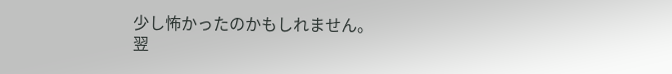少し怖かったのかもしれません。
翌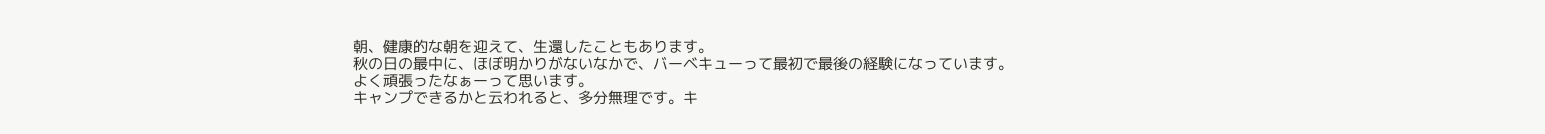朝、健康的な朝を迎えて、生還したこともあります。
秋の日の最中に、ほぼ明かりがないなかで、バーベキューって最初で最後の経験になっています。
よく頑張ったなぁーって思います。
キャンプできるかと云われると、多分無理です。キ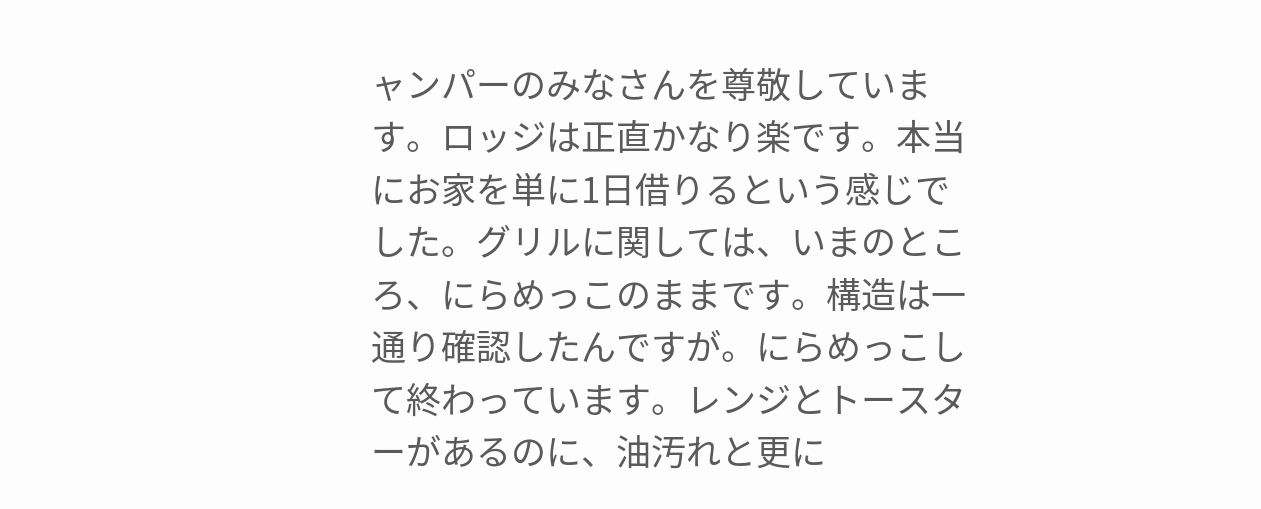ャンパーのみなさんを尊敬しています。ロッジは正直かなり楽です。本当にお家を単に1日借りるという感じでした。グリルに関しては、いまのところ、にらめっこのままです。構造は一通り確認したんですが。にらめっこして終わっています。レンジとトースターがあるのに、油汚れと更に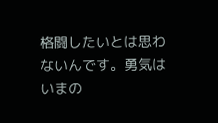格闘したいとは思わないんです。勇気はいまの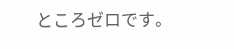ところゼロです。